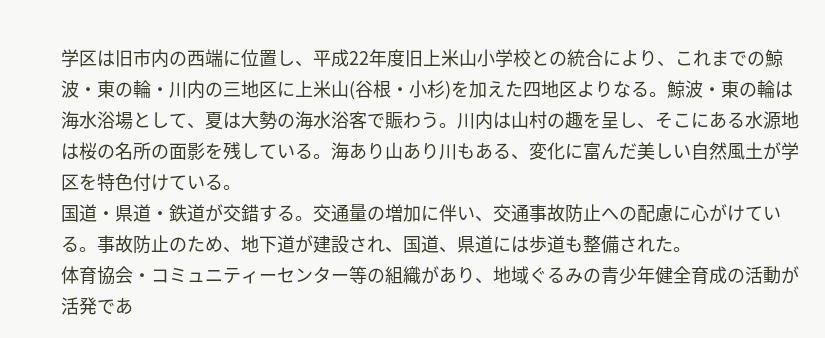学区は旧市内の西端に位置し、平成22年度旧上米山小学校との統合により、これまでの鯨波・東の輪・川内の三地区に上米山(谷根・小杉)を加えた四地区よりなる。鯨波・東の輪は海水浴場として、夏は大勢の海水浴客で賑わう。川内は山村の趣を呈し、そこにある水源地は桜の名所の面影を残している。海あり山あり川もある、変化に富んだ美しい自然風土が学区を特色付けている。
国道・県道・鉄道が交錯する。交通量の増加に伴い、交通事故防止への配慮に心がけている。事故防止のため、地下道が建設され、国道、県道には歩道も整備された。
体育協会・コミュニティーセンター等の組織があり、地域ぐるみの青少年健全育成の活動が活発であ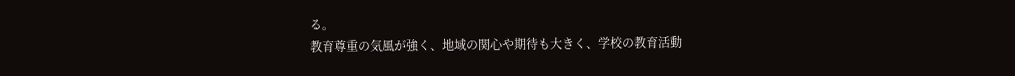る。
教育尊重の気風が強く、地域の関心や期待も大きく、学校の教育活動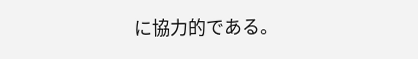に協力的である。